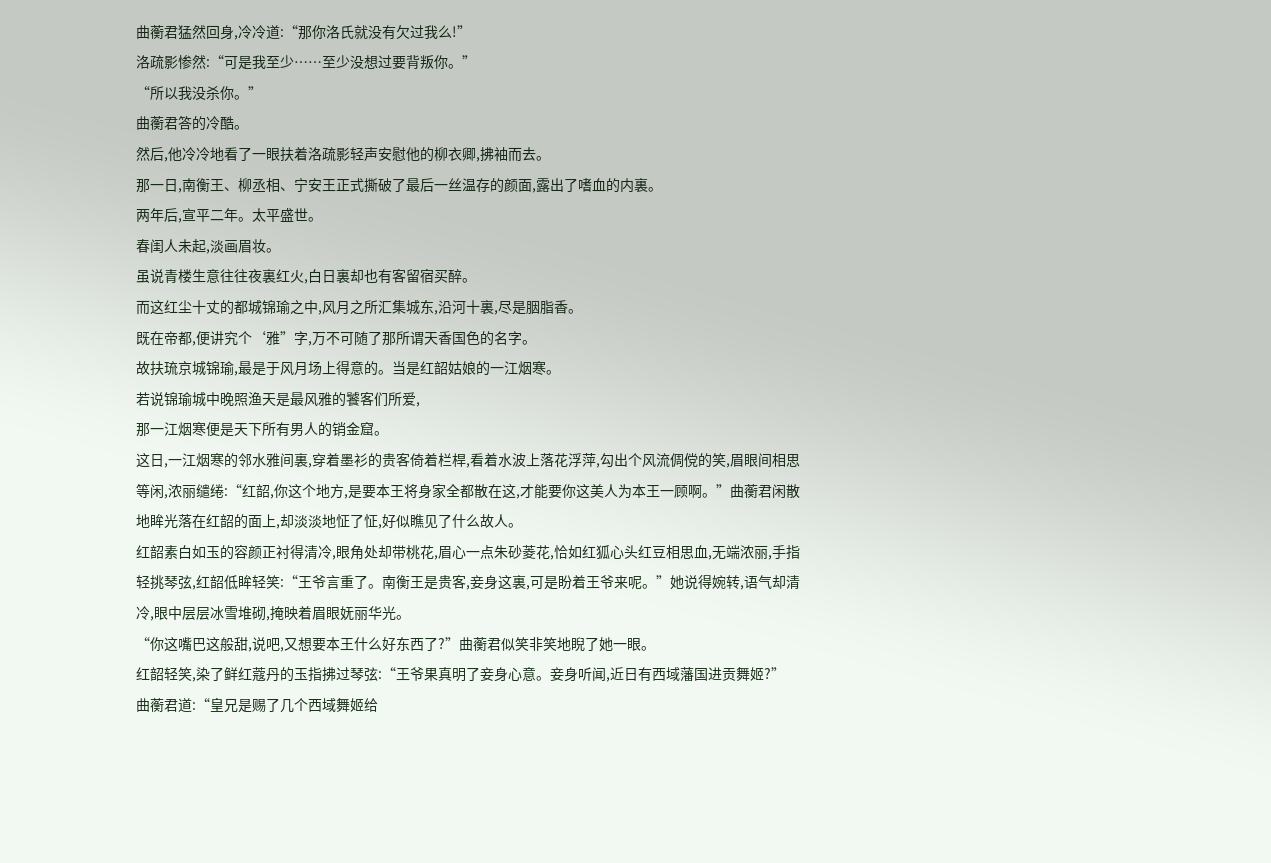曲蘅君猛然回身,冷冷道:“那你洛氏就没有欠过我么!”
洛疏影惨然:“可是我至少……至少没想过要背叛你。”
“所以我没杀你。”
曲蘅君答的冷酷。
然后,他冷冷地看了一眼扶着洛疏影轻声安慰他的柳衣卿,拂袖而去。
那一日,南衡王、柳丞相、宁安王正式撕破了最后一丝温存的颜面,露出了嗜血的内裏。
两年后,宣平二年。太平盛世。
春闺人未起,淡画眉妆。
虽说青楼生意往往夜裏红火,白日裏却也有客留宿买醉。
而这红尘十丈的都城锦瑜之中,风月之所汇集城东,沿河十裏,尽是胭脂香。
既在帝都,便讲究个‘雅”字,万不可随了那所谓天香国色的名字。
故扶琉京城锦瑜,最是于风月场上得意的。当是红韶姑娘的一江烟寒。
若说锦瑜城中晚照渔天是最风雅的饕客们所爱,
那一江烟寒便是天下所有男人的销金窟。
这日,一江烟寒的邻水雅间裏,穿着墨衫的贵客倚着栏桿,看着水波上落花浮萍,勾出个风流倜傥的笑,眉眼间相思等闲,浓丽缱绻:“红韶,你这个地方,是要本王将身家全都散在这,才能要你这美人为本王一顾啊。”曲蘅君闲散地眸光落在红韶的面上,却淡淡地怔了怔,好似瞧见了什么故人。
红韶素白如玉的容颜正衬得清冷,眼角处却带桃花,眉心一点朱砂菱花,恰如红狐心头红豆相思血,无端浓丽,手指轻挑琴弦,红韶低眸轻笑:“王爷言重了。南衡王是贵客,妾身这裏,可是盼着王爷来呢。”她说得婉转,语气却清冷,眼中层层冰雪堆砌,掩映着眉眼妩丽华光。
“你这嘴巴这般甜,说吧,又想要本王什么好东西了?”曲蘅君似笑非笑地睨了她一眼。
红韶轻笑,染了鲜红蔻丹的玉指拂过琴弦:“王爷果真明了妾身心意。妾身听闻,近日有西域藩国进贡舞姬?”
曲蘅君道:“皇兄是赐了几个西域舞姬给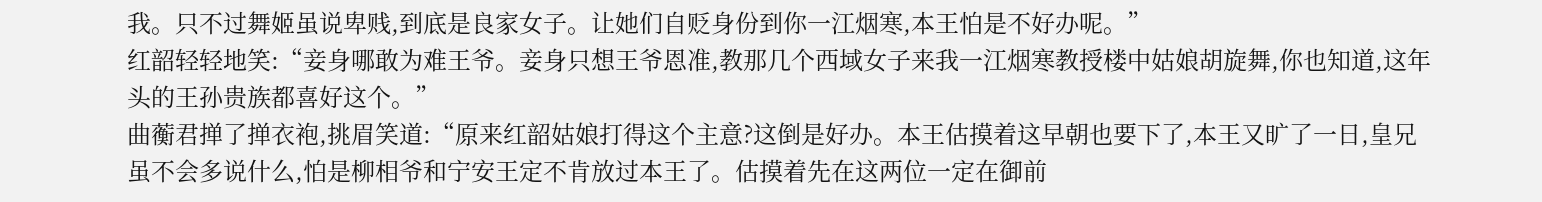我。只不过舞姬虽说卑贱,到底是良家女子。让她们自贬身份到你一江烟寒,本王怕是不好办呢。”
红韶轻轻地笑:“妾身哪敢为难王爷。妾身只想王爷恩准,教那几个西域女子来我一江烟寒教授楼中姑娘胡旋舞,你也知道,这年头的王孙贵族都喜好这个。”
曲蘅君掸了掸衣袍,挑眉笑道:“原来红韶姑娘打得这个主意?这倒是好办。本王估摸着这早朝也要下了,本王又旷了一日,皇兄虽不会多说什么,怕是柳相爷和宁安王定不肯放过本王了。估摸着先在这两位一定在御前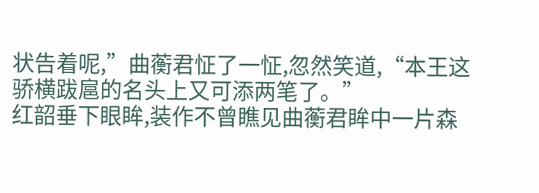状告着呢,”曲蘅君怔了一怔,忽然笑道,“本王这骄横跋扈的名头上又可添两笔了。”
红韶垂下眼眸,装作不曾瞧见曲蘅君眸中一片森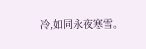冷,如同永夜寒雪。